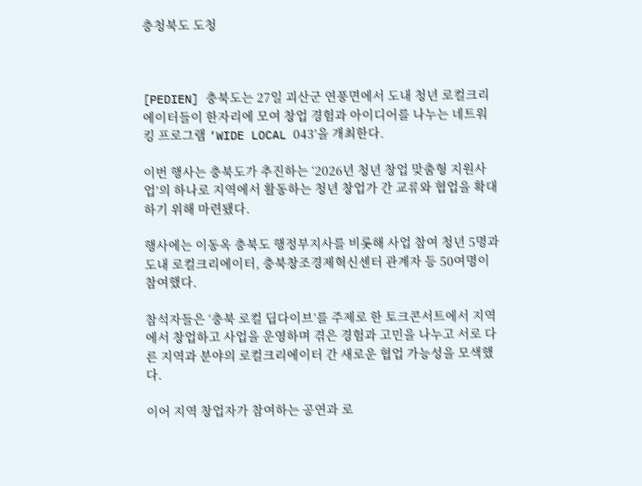충청북도 도청



[PEDIEN] 충북도는 27일 괴산군 연풍면에서 도내 청년 로컬크리에이터들이 한자리에 모여 창업 경험과 아이디어를 나누는 네트워킹 프로그램 ‘WIDE LOCAL 043’을 개최한다.

이번 행사는 충북도가 추진하는 ‘2026년 청년 창업 맞춤형 지원사업’의 하나로 지역에서 활동하는 청년 창업가 간 교류와 협업을 확대하기 위해 마련됐다.

행사에는 이동옥 충북도 행정부지사를 비롯해 사업 참여 청년 5명과 도내 로컬크리에이터, 충북창조경제혁신센터 관계자 등 50여명이 참여했다.

참석자들은 ‘충북 로컬 딥다이브’를 주제로 한 토크콘서트에서 지역에서 창업하고 사업을 운영하며 겪은 경험과 고민을 나누고 서로 다른 지역과 분야의 로컬크리에이터 간 새로운 협업 가능성을 모색했다.

이어 지역 창업자가 참여하는 공연과 로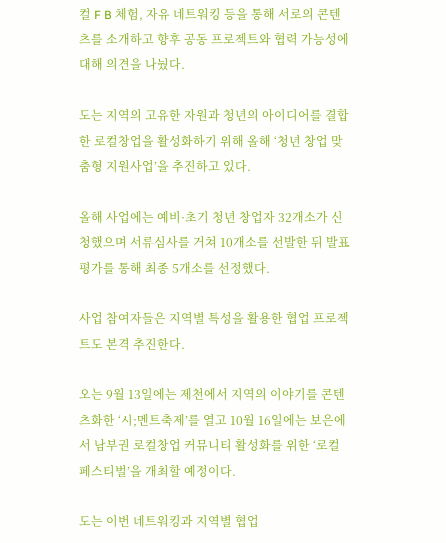컬 F B 체험, 자유 네트워킹 등을 통해 서로의 콘텐츠를 소개하고 향후 공동 프로젝트와 협력 가능성에 대해 의견을 나눴다.

도는 지역의 고유한 자원과 청년의 아이디어를 결합한 로컬창업을 활성화하기 위해 올해 ‘청년 창업 맞춤형 지원사업’을 추진하고 있다.

올해 사업에는 예비·초기 청년 창업자 32개소가 신청했으며 서류심사를 거쳐 10개소를 선발한 뒤 발표평가를 통해 최종 5개소를 선정했다.

사업 참여자들은 지역별 특성을 활용한 협업 프로젝트도 본격 추진한다.

오는 9월 13일에는 제천에서 지역의 이야기를 콘텐츠화한 ‘시;멘트축제’를 열고 10월 16일에는 보은에서 남부권 로컬창업 커뮤니티 활성화를 위한 ‘로컬 페스티벌’을 개최할 예정이다.

도는 이번 네트워킹과 지역별 협업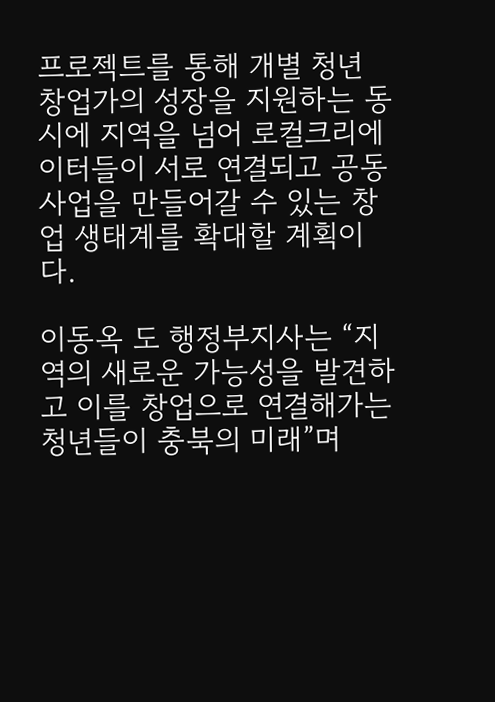프로젝트를 통해 개별 청년 창업가의 성장을 지원하는 동시에 지역을 넘어 로컬크리에이터들이 서로 연결되고 공동사업을 만들어갈 수 있는 창업 생태계를 확대할 계획이다.

이동옥 도 행정부지사는 “지역의 새로운 가능성을 발견하고 이를 창업으로 연결해가는 청년들이 충북의 미래”며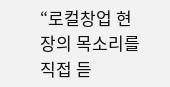“로컬창업 현장의 목소리를 직접 듣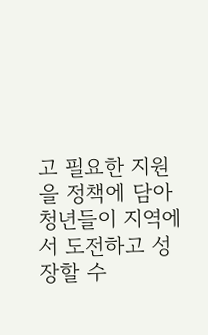고 필요한 지원을 정책에 담아 청년들이 지역에서 도전하고 성장할 수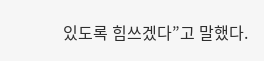있도록 힘쓰겠다”고 말했다.